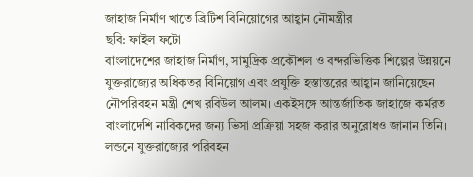জাহাজ নির্মাণ খাতে ব্রিটিশ বিনিয়োগের আহ্বান নৌমন্ত্রীর
ছবি: ফাইল ফটো
বাংলাদেশের জাহাজ নির্মাণ, সামুদ্রিক প্রকৌশল ও বন্দরভিত্তিক শিল্পের উন্নয়নে যুক্তরাজ্যের অধিকতর বিনিয়োগ এবং প্রযুক্তি হস্তান্তরের আহ্বান জানিয়েছেন নৌপরিবহন মন্ত্রী শেখ রবিউল আলম। একইসঙ্গে আন্তর্জাতিক জাহাজে কর্মরত বাংলাদেশি নাবিকদের জন্য ভিসা প্রক্রিয়া সহজ করার অনুরোধও জানান তিনি।
লন্ডনে যুক্তরাজ্যের পরিবহন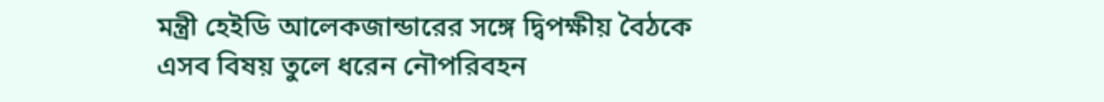মন্ত্রী হেইডি আলেকজান্ডারের সঙ্গে দ্বিপক্ষীয় বৈঠকে এসব বিষয় তুলে ধরেন নৌপরিবহন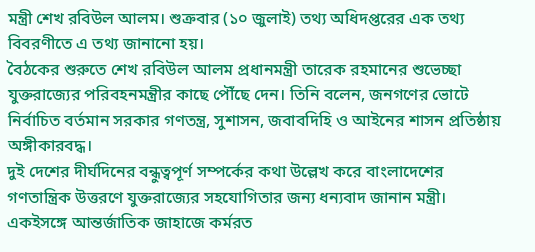মন্ত্রী শেখ রবিউল আলম। শুক্রবার (১০ জুলাই) তথ্য অধিদপ্তরের এক তথ্য বিবরণীতে এ তথ্য জানানো হয়।
বৈঠকের শুরুতে শেখ রবিউল আলম প্রধানমন্ত্রী তারেক রহমানের শুভেচ্ছা যুক্তরাজ্যের পরিবহনমন্ত্রীর কাছে পৌঁছে দেন। তিনি বলেন, জনগণের ভোটে নির্বাচিত বর্তমান সরকার গণতন্ত্র, সুশাসন, জবাবদিহি ও আইনের শাসন প্রতিষ্ঠায় অঙ্গীকারবদ্ধ।
দুই দেশের দীর্ঘদিনের বন্ধুত্বপূর্ণ সম্পর্কের কথা উল্লেখ করে বাংলাদেশের গণতান্ত্রিক উত্তরণে যুক্তরাজ্যের সহযোগিতার জন্য ধন্যবাদ জানান মন্ত্রী। একইসঙ্গে আন্তর্জাতিক জাহাজে কর্মরত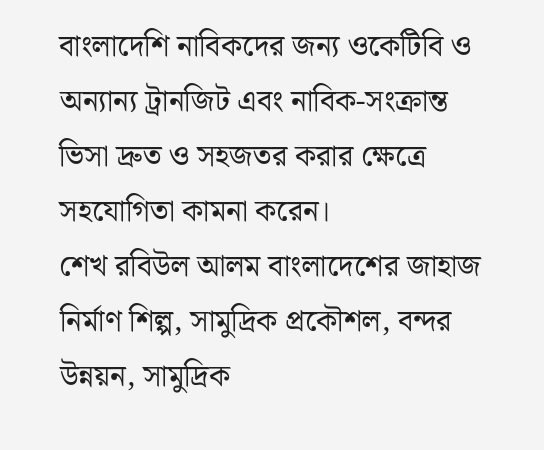বাংলাদেশি নাবিকদের জন্য ওকেটিবি ও অন্যান্য ট্রানজিট এবং নাবিক-সংক্রান্ত ভিসা দ্রুত ও সহজতর করার ক্ষেত্রে সহযোগিতা কামনা করেন।
শেখ রবিউল আলম বাংলাদেশের জাহাজ নির্মাণ শিল্প, সামুদ্রিক প্রকৌশল, বন্দর উন্নয়ন, সামুদ্রিক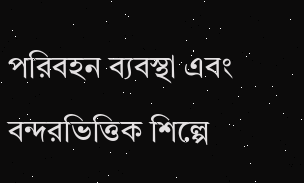পরিবহন ব্যবস্থা এবং বন্দরভিত্তিক শিল্পে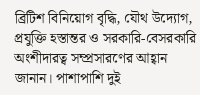ব্রিটিশ বিনিয়োগ বৃদ্ধি, যৌথ উদ্যোগ, প্রযুক্তি হস্তান্তর ও সরকারি-বেসরকারি অংশীদারত্ব সম্প্রসারণের আহ্বান জানান। পাশাপাশি দুই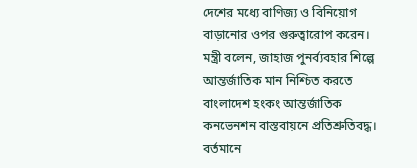দেশের মধ্যে বাণিজ্য ও বিনিয়োগ বাড়ানোর ওপর গুরুত্বারোপ করেন।
মন্ত্রী বলেন, জাহাজ পুনর্ব্যবহার শিল্পে আন্তর্জাতিক মান নিশ্চিত করতে বাংলাদেশ হংকং আন্তর্জাতিক কনভেনশন বাস্তবায়নে প্রতিশ্রুতিবদ্ধ। বর্তমানে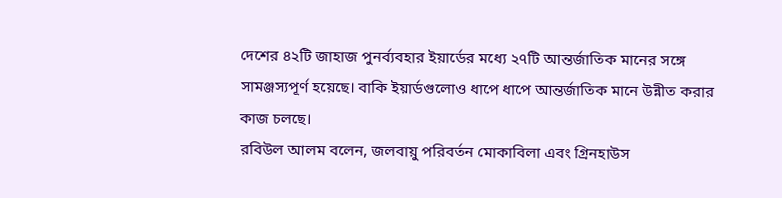দেশের ৪২টি জাহাজ পুনর্ব্যবহার ইয়ার্ডের মধ্যে ২৭টি আন্তর্জাতিক মানের সঙ্গে সামঞ্জস্যপূর্ণ হয়েছে। বাকি ইয়ার্ডগুলোও ধাপে ধাপে আন্তর্জাতিক মানে উন্নীত করার কাজ চলছে।
রবিউল আলম বলেন, জলবায়ু পরিবর্তন মোকাবিলা এবং গ্রিনহাউস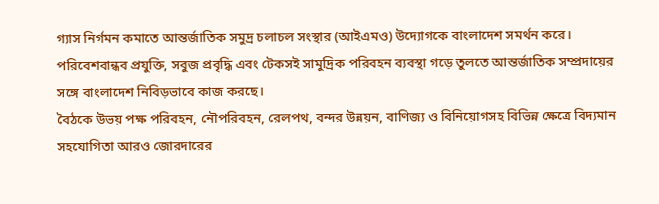গ্যাস নির্গমন কমাতে আন্তর্জাতিক সমুদ্র চলাচল সংস্থার (আইএমও) উদ্যোগকে বাংলাদেশ সমর্থন করে। পরিবেশবান্ধব প্রযুক্তি, সবুজ প্রবৃদ্ধি এবং টেকসই সামুদ্রিক পরিবহন ব্যবস্থা গড়ে তুলতে আন্তর্জাতিক সম্প্রদায়ের সঙ্গে বাংলাদেশ নিবিড়ভাবে কাজ করছে।
বৈঠকে উভয় পক্ষ পরিবহন, নৌপরিবহন, রেলপথ, বন্দর উন্নয়ন, বাণিজ্য ও বিনিয়োগসহ বিভিন্ন ক্ষেত্রে বিদ্যমান সহযোগিতা আরও জোরদারের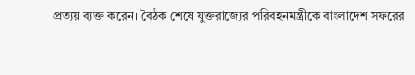প্রত্যয় ব্যক্ত করেন। বৈঠক শেষে যুক্তরাজ্যের পরিবহনমন্ত্রীকে বাংলাদেশ সফরের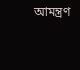আমন্ত্রণ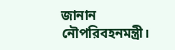জানান নৌপরিবহনমন্ত্রী।